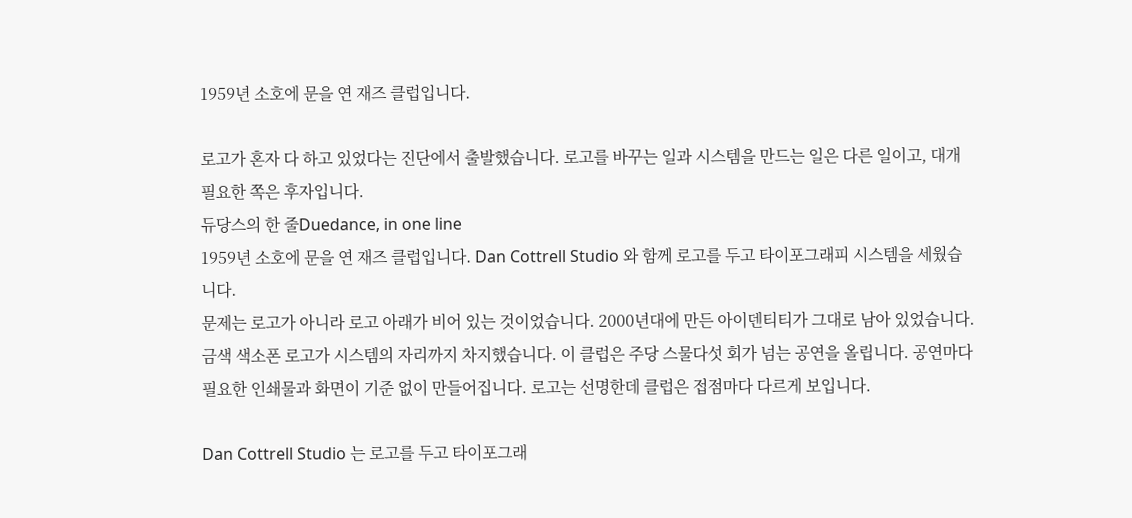1959년 소호에 문을 연 재즈 클럽입니다.

로고가 혼자 다 하고 있었다는 진단에서 출발했습니다. 로고를 바꾸는 일과 시스템을 만드는 일은 다른 일이고, 대개 필요한 쪽은 후자입니다.
듀당스의 한 줄Duedance, in one line
1959년 소호에 문을 연 재즈 클럽입니다. Dan Cottrell Studio 와 함께 로고를 두고 타이포그래피 시스템을 세웠습니다.
문제는 로고가 아니라 로고 아래가 비어 있는 것이었습니다. 2000년대에 만든 아이덴티티가 그대로 남아 있었습니다. 금색 색소폰 로고가 시스템의 자리까지 차지했습니다. 이 클럽은 주당 스물다섯 회가 넘는 공연을 올립니다. 공연마다 필요한 인쇄물과 화면이 기준 없이 만들어집니다. 로고는 선명한데 클럽은 접점마다 다르게 보입니다.

Dan Cottrell Studio 는 로고를 두고 타이포그래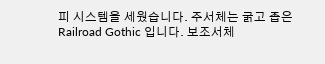피 시스템을 세웠습니다. 주서체는 굵고 좁은 Railroad Gothic 입니다. 보조서체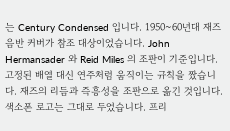는 Century Condensed 입니다. 1950~60년대 재즈 음반 커버가 참조 대상이었습니다. John Hermansader 와 Reid Miles 의 조판이 기준입니다.
고정된 배열 대신 연주처럼 움직이는 규칙을 짰습니다. 재즈의 리듬과 즉흥성을 조판으로 옮긴 것입니다. 색소폰 로고는 그대로 두었습니다. 프리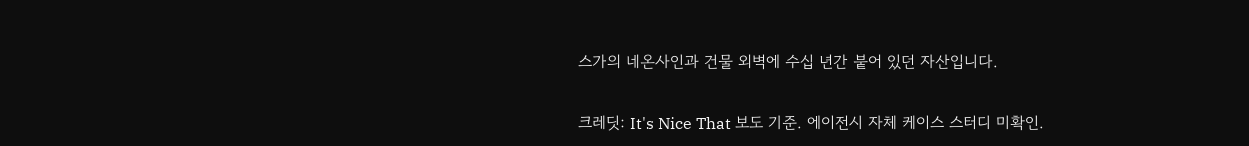스가의 네온사인과 건물 외벽에 수십 년간 붙어 있던 자산입니다.

크레딧: It's Nice That 보도 기준. 에이전시 자체 케이스 스터디 미확인.